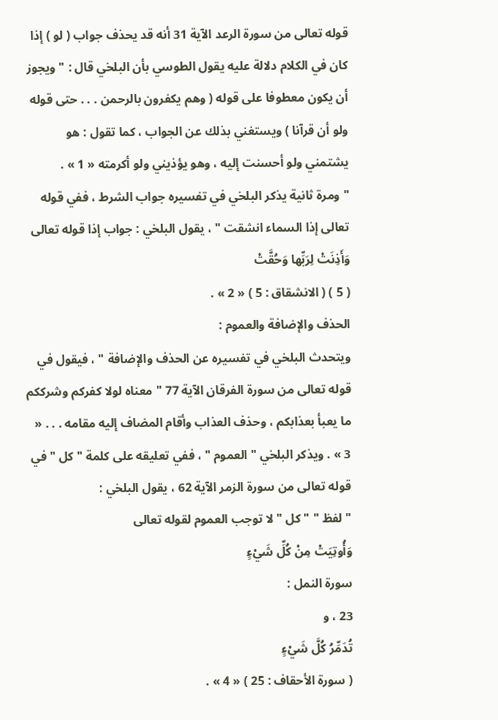قوله تعالى من سورة الرعد الآية 31 أنه قد يحذف جواب ( لو ) إذا كان في الكلام دلالة عليه يقول الطوسي بأن البلخي قال : " ويجوز أن يكون معطوفا على قوله ( وهم يكفرون بالرحمن . . . حتى قوله ولو أن قرآنا ) ويستغني بذلك عن الجواب ، كما تقول : هو يشتمني ولو أحسنت إليه ، وهو يؤذيني ولو أكرمته « 1 » .
" ومرة ثانية يذكر البلخي في تفسيره جواب الشرط ، ففي قوله تعالى إذا السماء انشقت " ، يقول البلخي : جواب إذا قوله تعالى
وَأَذِنَتْ لِرَبِّها وَحُقَّتْ
( 5 ) ( الانشقاق : 5 ) « 2 » .
الحذف والإضافة والعموم :
ويتحدث البلخي في تفسيره عن الحذف والإضافة " ، فيقول في قوله تعالى من سورة الفرقان الآية 77 " معناه لولا كفركم وشرككم ما يعبأ بعذابكم ، وحذف العذاب وأقام المضاف إليه مقامه . . . « 3 » . ويذكر البلخي " العموم " ، ففي تعليقه على كلمة " كل " في قوله تعالى من سورة الزمر الآية 62 ، يقول البلخي :
" لفظ " " كل " لا توجب العموم لقوله تعالى
وَأُوتِيَتْ مِنْ كُلِّ شَيْءٍ
سورة النمل :
23 ، و
تُدَمِّرُ كُلَّ شَيْءٍ
( سورة الأحقاف : 25 ) « 4 » .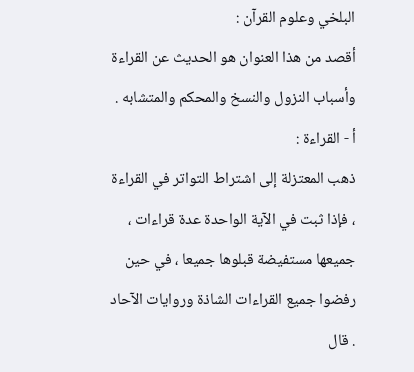البلخي وعلوم القرآن :
أقصد من هذا العنوان هو الحديث عن القراءة وأسباب النزول والنسخ والمحكم والمتشابه .
أ - القراءة :
ذهب المعتزلة إلى اشتراط التواتر في القراءة ، فإذا ثبت في الآية الواحدة عدة قراءات ، جميعها مستفيضة قبلوها جميعا ، في حين رفضوا جميع القراءات الشاذة وروايات الآحاد . قال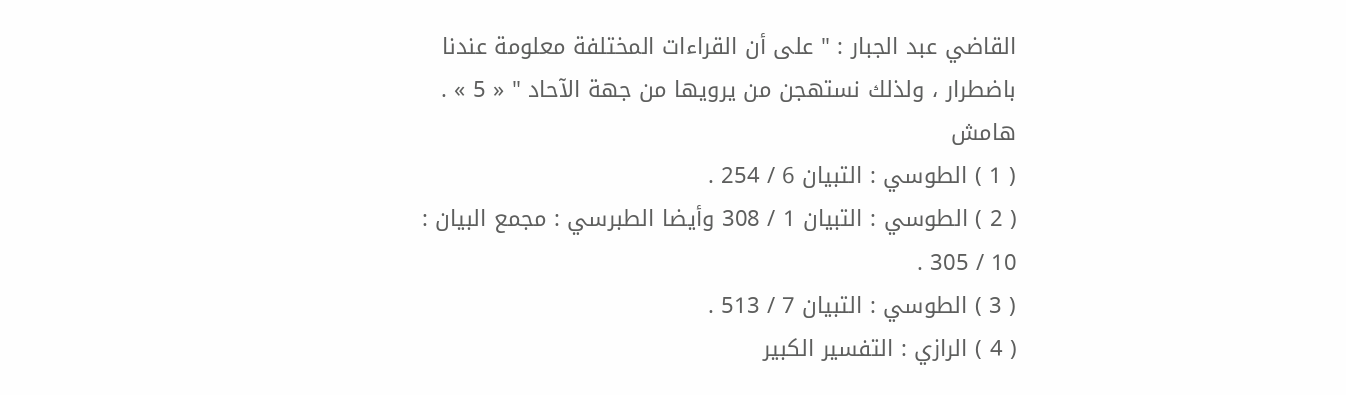القاضي عبد الجبار : " على أن القراءات المختلفة معلومة عندنا باضطرار ، ولذلك نستهجن من يرويها من جهة الآحاد " « 5 » .
هامش
( 1 ) الطوسي : التبيان 6 / 254 .
( 2 ) الطوسي : التبيان 1 / 308 وأيضا الطبرسي : مجمع البيان : 10 / 305 .
( 3 ) الطوسي : التبيان 7 / 513 .
( 4 ) الرازي : التفسير الكبير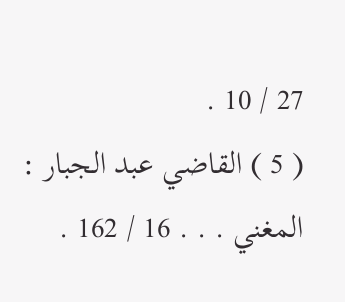27 / 10 .
( 5 ) القاضي عبد الجبار : المغني . . . 16 / 162 .